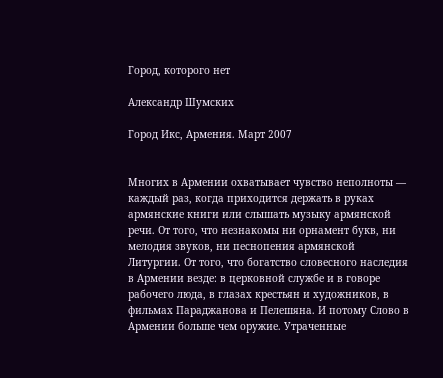Город, которого нет

Александр Шумских

Город Икс, Армения. Март 2007


Многих в Армении охватывает чувство неполноты — каждый раз, когда приходится держать в руках армянские книги или слышать музыку армянской речи. От того, что незнакомы ни орнамент букв, ни мелодия звуков, ни песнопения армянской Литургии. От того, что богатство словесного наследия в Армении везде: в церковной службе и в говоре рабочего люда, в глазах крестьян и художников, в фильмах Параджанова и Пелешяна. И потому Слово в Армении больше чем оружие. Утраченные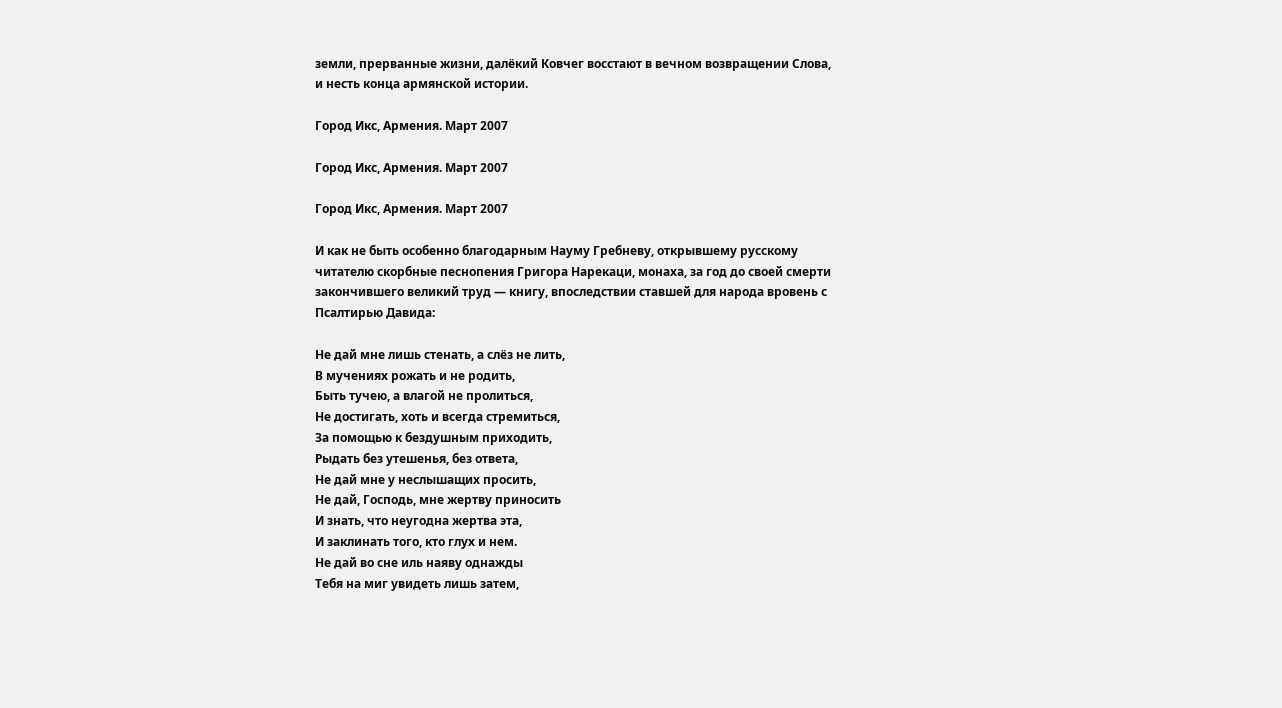земли, прерванные жизни, далёкий Ковчег восстают в вечном возвращении Слова, и несть конца армянской истории.

Город Икс, Армения. Март 2007

Город Икс, Армения. Март 2007

Город Икс, Армения. Март 2007

И как не быть особенно благодарным Науму Гребневу, открывшему русскому читателю скорбные песнопения Григора Нарекаци, монаха, за год до своей смерти закончившего великий труд — книгу, впоследствии ставшей для народа вровень с Псалтирью Давида:

Не дай мне лишь стенать, а слёз не лить,
В мучениях рожать и не родить,
Быть тучею, а влагой не пролиться,
Не достигать, хоть и всегда стремиться,
За помощью к бездушным приходить,
Рыдать без утешенья, без ответа,
Не дай мне у неслышащих просить,
Не дай, Господь, мне жертву приносить
И знать, что неугодна жертва эта,
И заклинать того, кто глух и нем.
Не дай во сне иль наяву однажды
Тебя на миг увидеть лишь затем,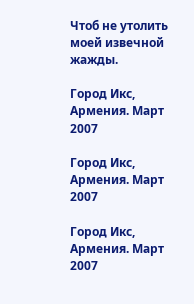Чтоб не утолить моей извечной жажды.

Город Икс, Армения. Март 2007

Город Икс, Армения. Март 2007

Город Икс, Армения. Март 2007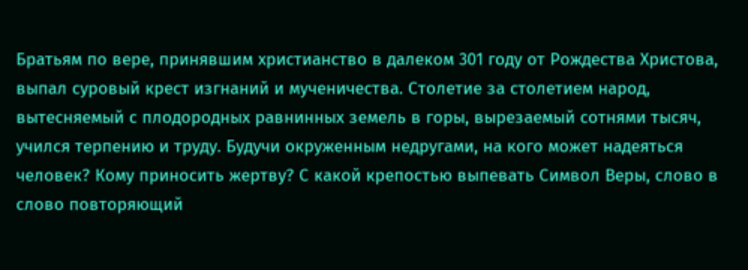Братьям по вере, принявшим христианство в далеком 301 году от Рождества Христова, выпал суровый крест изгнаний и мученичества. Столетие за столетием народ, вытесняемый с плодородных равнинных земель в горы, вырезаемый сотнями тысяч, учился терпению и труду. Будучи окруженным недругами, на кого может надеяться человек? Кому приносить жертву? С какой крепостью выпевать Символ Веры, слово в слово повторяющий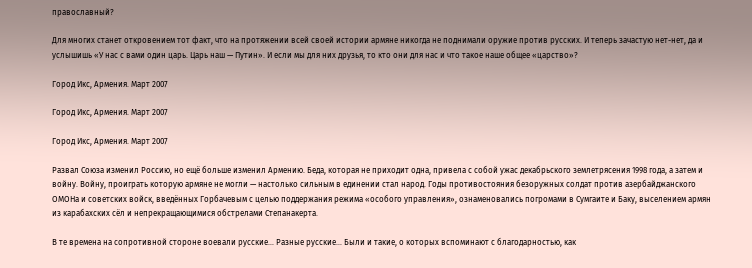православный?

Для многих станет откровением тот факт, что на протяжении всей своей истории армяне никогда не поднимали оружие против русских. И теперь зачастую нет-нет, да и услышишь «У нас с вами один царь. Царь наш — Путин». И если мы для них друзья, то кто они для нас и что такое наше общее «царство»?

Город Икс, Армения. Март 2007

Город Икс, Армения. Март 2007

Город Икс, Армения. Март 2007

Развал Союза изменил Россию, но ещё больше изменил Армению. Беда, которая не приходит одна, привела с собой ужас декабрьского землетрясения 1998 года, а затем и войну. Войну, проиграть которую армяне не могли — настолько сильным в единении стал народ. Годы противостояния безоружных солдат против азербайджанского ОМОНа и советских войск, введённых Горбачевым с целью поддержания режима «особого управления», ознаменовались погромами в Сумгаите и Баку, выселением армян из карабахских сёл и непрекращающимися обстрелами Степанакерта.

В те времена на сопротивной стороне воевали русские… Разные русские… Были и такие, о которых вспоминают с благодарностью, как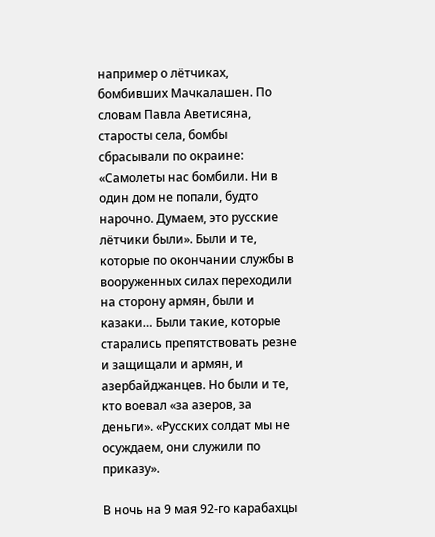например о лётчиках, бомбивших Мачкалашен. По словам Павла Аветисяна, старосты села, бомбы сбрасывали по окраине: «Самолеты нас бомбили. Ни в один дом не попали, будто нарочно. Думаем, это русские лётчики были». Были и те, которые по окончании службы в вооруженных силах переходили на сторону армян, были и казаки… Были такие, которые старались препятствовать резне и защищали и армян, и азербайджанцев. Но были и те, кто воевал «за азеров, за деньги». «Русских солдат мы не осуждаем, они служили по приказу».

В ночь на 9 мая 92-го карабахцы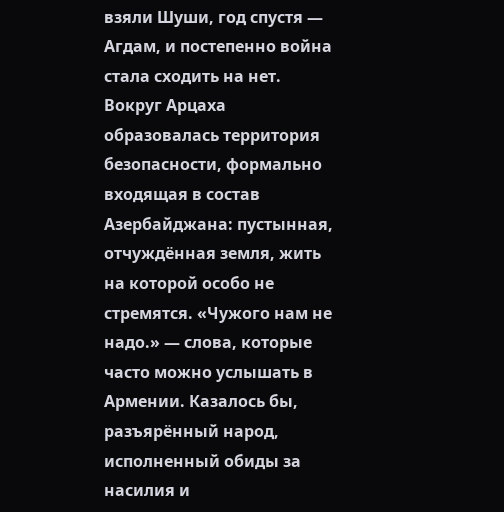взяли Шуши, год спустя — Агдам, и постепенно война стала сходить на нет. Вокруг Арцаха образовалась территория безопасности, формально входящая в состав Азербайджана: пустынная, отчуждённая земля, жить на которой особо не стремятся. «Чужого нам не надо.» — слова, которые часто можно услышать в Армении. Казалось бы, разъярённый народ, исполненный обиды за насилия и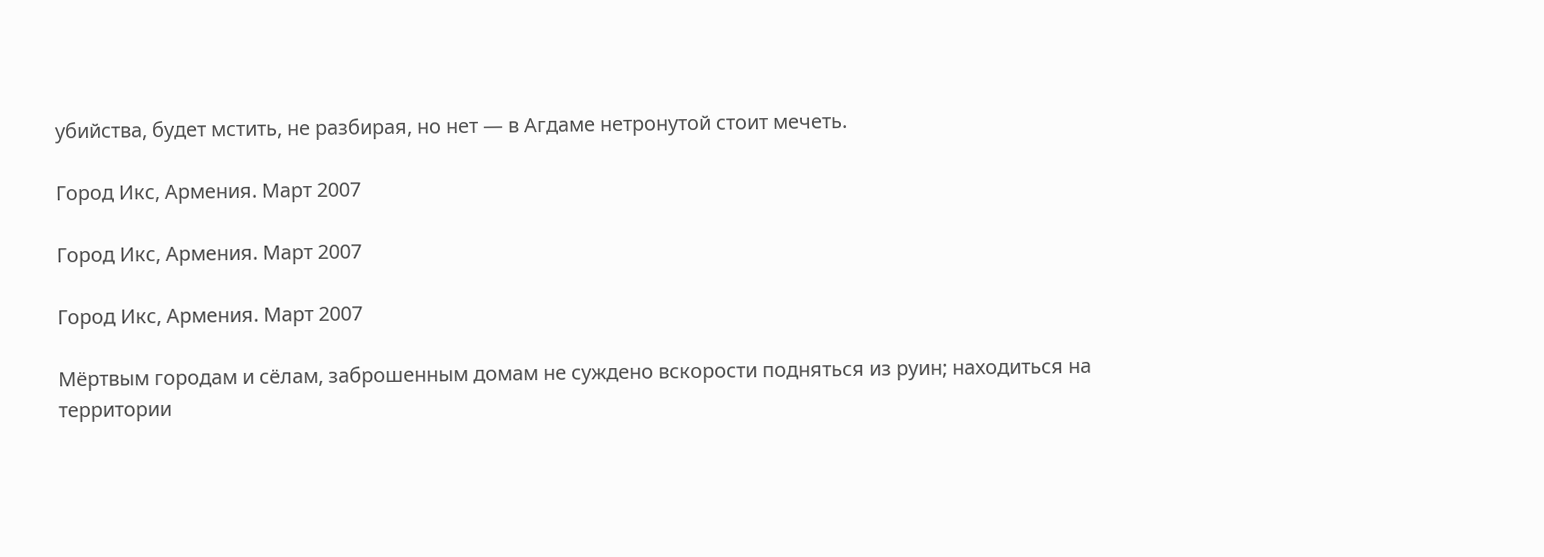убийства, будет мстить, не разбирая, но нет — в Агдаме нетронутой стоит мечеть.

Город Икс, Армения. Март 2007

Город Икс, Армения. Март 2007

Город Икс, Армения. Март 2007

Мёртвым городам и сёлам, заброшенным домам не суждено вскорости подняться из руин; находиться на территории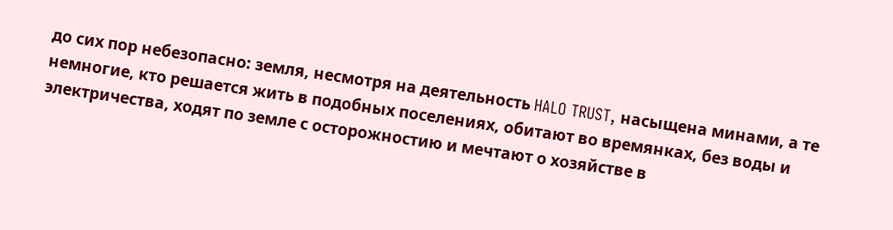до сих пор небезопасно: земля, несмотря на деятельность HALO TRUST, насыщена минами, а те немногие, кто решается жить в подобных поселениях, обитают во времянках, без воды и электричества, ходят по земле с осторожностию и мечтают о хозяйстве в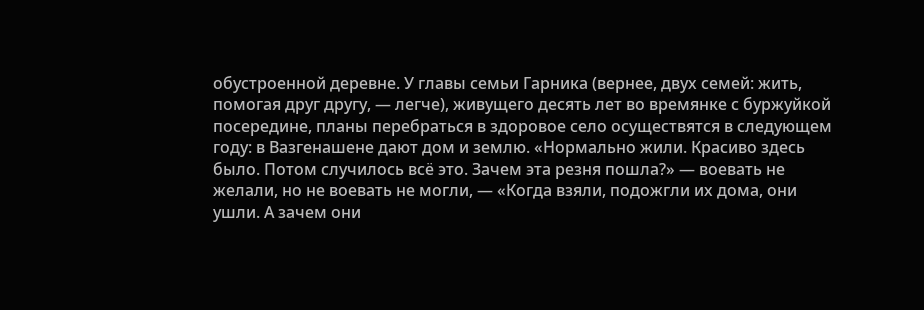обустроенной деревне. У главы семьи Гарника (вернее, двух семей: жить, помогая друг другу, — легче), живущего десять лет во времянке с буржуйкой посередине, планы перебраться в здоровое село осуществятся в следующем году: в Вазгенашене дают дом и землю. «Нормально жили. Красиво здесь было. Потом случилось всё это. Зачем эта резня пошла?» — воевать не желали, но не воевать не могли, — «Когда взяли, подожгли их дома, они ушли. А зачем они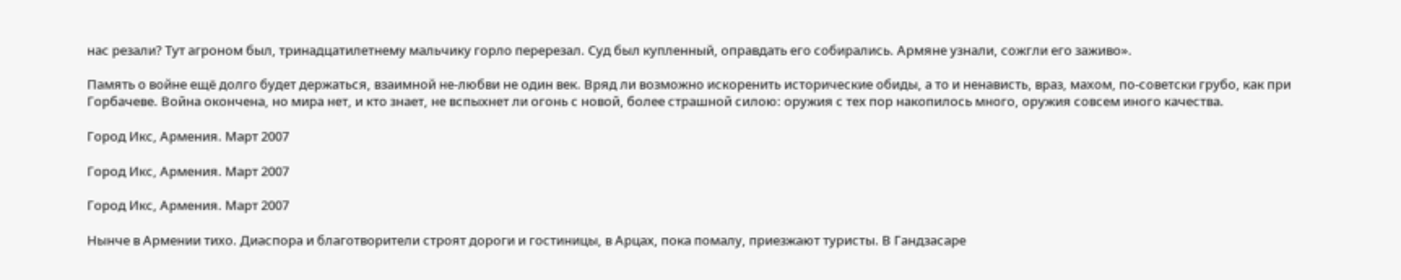нас резали? Тут агроном был, тринадцатилетнему мальчику горло перерезал. Суд был купленный, оправдать его собирались. Армяне узнали, сожгли его заживо».

Память о войне ещё долго будет держаться, взаимной не-любви не один век. Вряд ли возможно искоренить исторические обиды, а то и ненависть, враз, махом, по-советски грубо, как при Горбачеве. Война окончена, но мира нет, и кто знает, не вспыхнет ли огонь с новой, более страшной силою: оружия с тех пор накопилось много, оружия совсем иного качества.

Город Икс, Армения. Март 2007

Город Икс, Армения. Март 2007

Город Икс, Армения. Март 2007

Нынче в Армении тихо. Диаспора и благотворители строят дороги и гостиницы, в Арцах, пока помалу, приезжают туристы. В Гандзасаре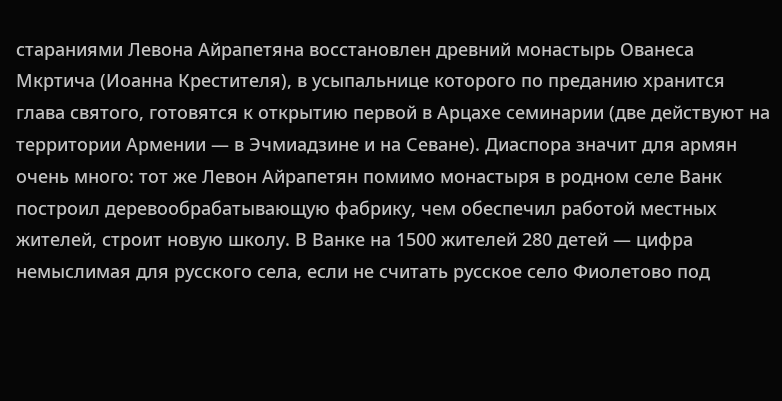стараниями Левона Айрапетяна восстановлен древний монастырь Ованеса Мкртича (Иоанна Крестителя), в усыпальнице которого по преданию хранится глава святого, готовятся к открытию первой в Арцахе семинарии (две действуют на территории Армении — в Эчмиадзине и на Севане). Диаспора значит для армян очень много: тот же Левон Айрапетян помимо монастыря в родном селе Ванк построил деревообрабатывающую фабрику, чем обеспечил работой местных жителей, строит новую школу. В Ванке на 1500 жителей 280 детей — цифра немыслимая для русского села, если не считать русское село Фиолетово под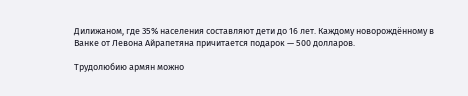Дилижаном, где 35% населения составляют дети до 16 лет. Каждому новорождённому в Ванке от Левона Айрапетяна причитается подарок — 500 долларов.

Трудолюбию армян можно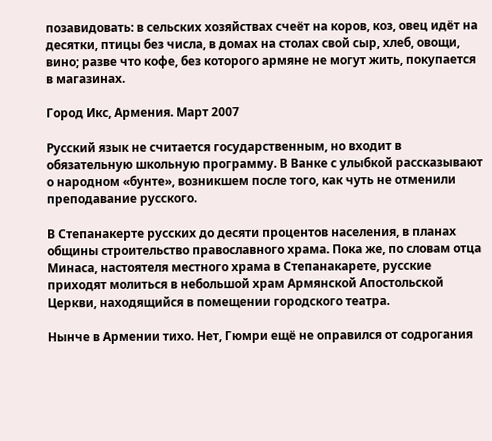позавидовать: в сельских хозяйствах счеёт на коров, коз, овец идёт на десятки, птицы без числа, в домах на столах свой сыр, хлеб, овощи, вино; разве что кофе, без которого армяне не могут жить, покупается в магазинах.

Город Икс, Армения. Март 2007

Русский язык не считается государственным, но входит в обязательную школьную программу. В Ванке с улыбкой рассказывают о народном «бунте», возникшем после того, как чуть не отменили преподавание русского.

В Степанакерте русских до десяти процентов населения, в планах общины строительство православного храма. Пока же, по словам отца Минаса, настоятеля местного храма в Степанакарете, русские приходят молиться в небольшой храм Армянской Апостольской Церкви, находящийся в помещении городского театра.

Нынче в Армении тихо. Нет, Гюмри ещё не оправился от содрогания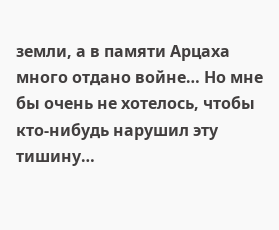земли, а в памяти Арцаха много отдано войне… Но мне бы очень не хотелось, чтобы кто-нибудь нарушил эту тишину…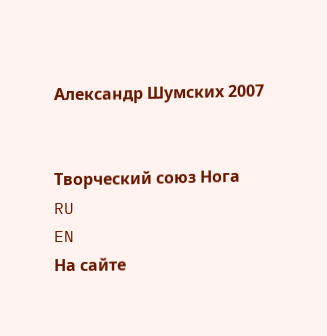Александр Шумских 2007


Творческий союз Нога
RU
EN
На сайте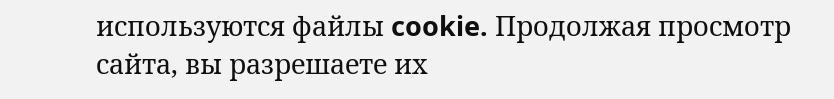используются файлы cookie. Продолжая просмотр сайта, вы разрешаете их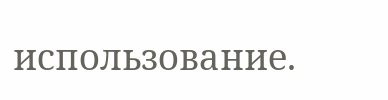использование.